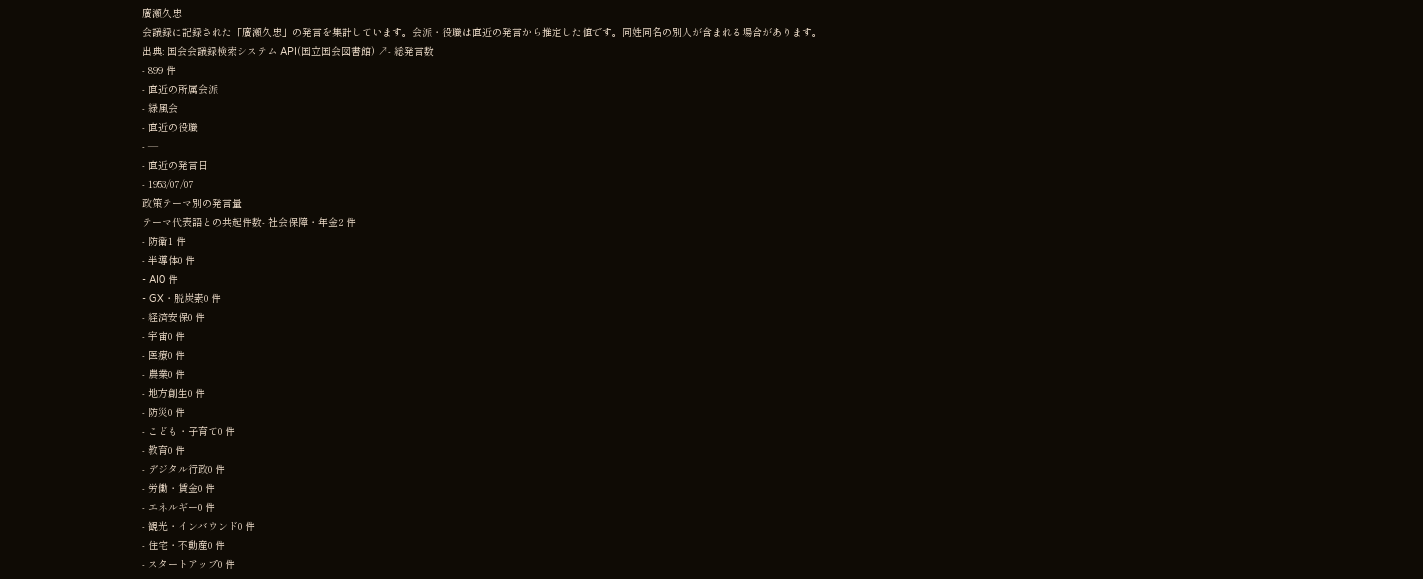廣瀬久忠
会議録に記録された「廣瀬久忠」の発言を集計しています。会派・役職は直近の発言から推定した値です。同姓同名の別人が含まれる場合があります。
出典: 国会会議録検索システム API(国立国会図書館) ↗- 総発言数
- 899 件
- 直近の所属会派
- 緑風会
- 直近の役職
- —
- 直近の発言日
- 1953/07/07
政策テーマ別の発言量
テーマ代表語との共起件数- 社会保障・年金2 件
- 防衛1 件
- 半導体0 件
- AI0 件
- GX・脱炭素0 件
- 経済安保0 件
- 宇宙0 件
- 医療0 件
- 農業0 件
- 地方創生0 件
- 防災0 件
- こども・子育て0 件
- 教育0 件
- デジタル行政0 件
- 労働・賃金0 件
- エネルギー0 件
- 観光・インバウンド0 件
- 住宅・不動産0 件
- スタートアップ0 件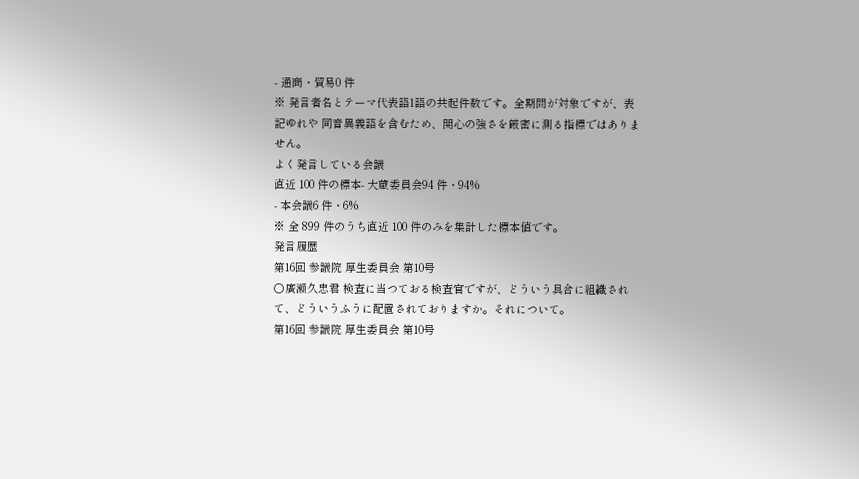- 通商・貿易0 件
※ 発言者名とテーマ代表語1語の共起件数です。全期間が対象ですが、表記ゆれや 同音異義語を含むため、関心の強さを厳密に測る指標ではありません。
よく発言している会議
直近 100 件の標本- 大蔵委員会94 件・94%
- 本会議6 件・6%
※ 全 899 件のうち直近 100 件のみを集計した標本値です。
発言履歴
第16回 参議院 厚生委員会 第10号
○廣瀬久忠君 検査に当つておる検査官ですが、どういう具合に組織されて、どういうふうに配置されておりますか。それについて。
第16回 参議院 厚生委員会 第10号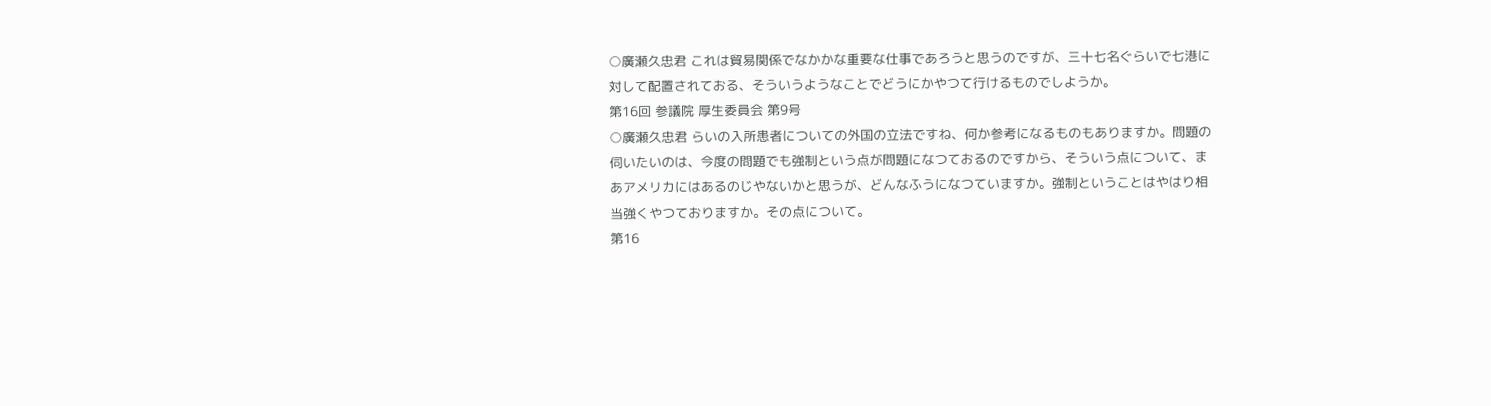○廣瀬久忠君 これは貿易関係でなかかな重要な仕事であろうと思うのですが、三十七名ぐらいで七港に対して配置されておる、そういうようなことでどうにかやつて行けるものでしようか。
第16回 参議院 厚生委員会 第9号
○廣瀬久忠君 らいの入所患者についての外国の立法ですね、何か参考になるものもありますか。問題の伺いたいのは、今度の問題でも強制という点が問題になつておるのですから、そういう点について、まあアメリカにはあるのじやないかと思うが、どんなふうになつていますか。強制ということはやはり相当強くやつておりますか。その点について。
第16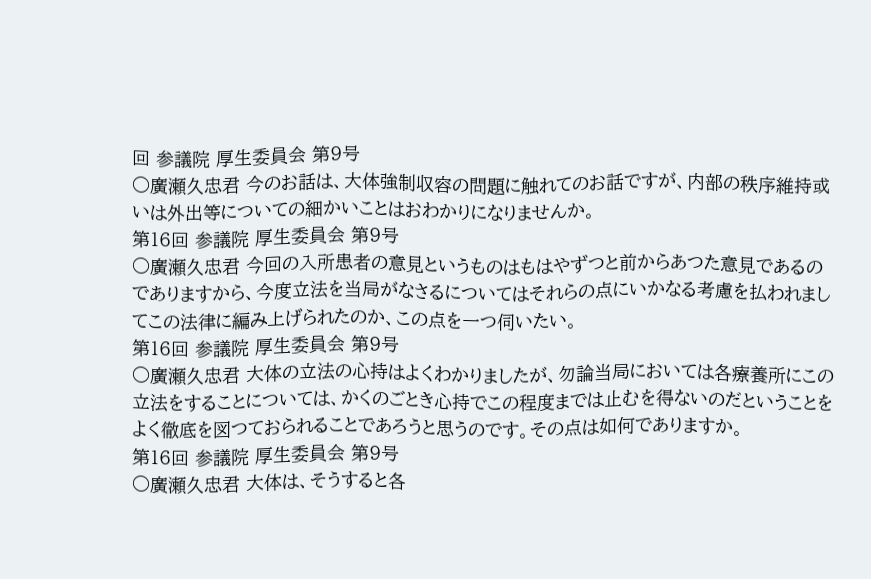回 参議院 厚生委員会 第9号
○廣瀬久忠君 今のお話は、大体強制収容の問題に触れてのお話ですが、内部の秩序維持或いは外出等についての細かいことはおわかりになりませんか。
第16回 参議院 厚生委員会 第9号
○廣瀬久忠君 今回の入所患者の意見というものはもはやずつと前からあつた意見であるのでありますから、今度立法を当局がなさるについてはそれらの点にいかなる考慮を払われましてこの法律に編み上げられたのか、この点を一つ伺いたい。
第16回 参議院 厚生委員会 第9号
○廣瀬久忠君 大体の立法の心持はよくわかりましたが、勿論当局においては各療養所にこの立法をすることについては、かくのごとき心持でこの程度までは止むを得ないのだということをよく徹底を図つておられることであろうと思うのです。その点は如何でありますか。
第16回 参議院 厚生委員会 第9号
○廣瀬久忠君 大体は、そうすると各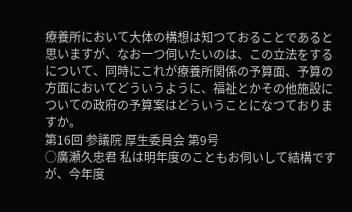療養所において大体の構想は知つておることであると思いますが、なお一つ伺いたいのは、この立法をするについて、同時にこれが療養所関係の予算面、予算の方面においてどういうように、福祉とかその他施設についての政府の予算案はどういうことになつておりますか。
第16回 参議院 厚生委員会 第9号
○廣瀬久忠君 私は明年度のこともお伺いして結構ですが、今年度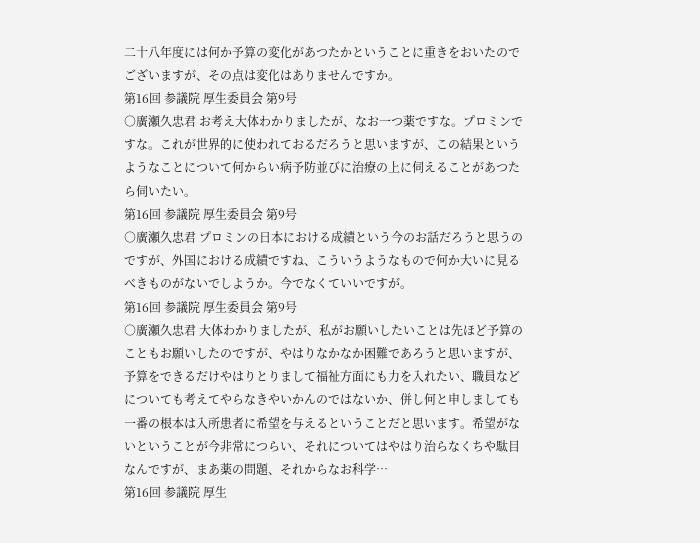二十八年度には何か予算の変化があつたかということに重きをおいたのでございますが、その点は変化はありませんですか。
第16回 参議院 厚生委員会 第9号
○廣瀬久忠君 お考え大体わかりましたが、なお一つ薬ですな。プロミンですな。これが世界的に使われておるだろうと思いますが、この結果というようなことについて何からい病予防並びに治療の上に伺えることがあつたら伺いたい。
第16回 参議院 厚生委員会 第9号
○廣瀬久忠君 プロミンの日本における成績という今のお話だろうと思うのですが、外国における成績ですね、こういうようなもので何か大いに見るべきものがないでしようか。今でなくていいですが。
第16回 参議院 厚生委員会 第9号
○廣瀬久忠君 大体わかりましたが、私がお願いしたいことは先ほど予算のこともお願いしたのですが、やはりなかなか困難であろうと思いますが、予算をできるだけやはりとりまして福祉方面にも力を入れたい、職員などについても考えてやらなきやいかんのではないか、併し何と申しましても一番の根本は入所患者に希望を与えるということだと思います。希望がないということが今非常につらい、それについてはやはり治らなくちや駄目なんですが、まあ薬の問題、それからなお科学…
第16回 参議院 厚生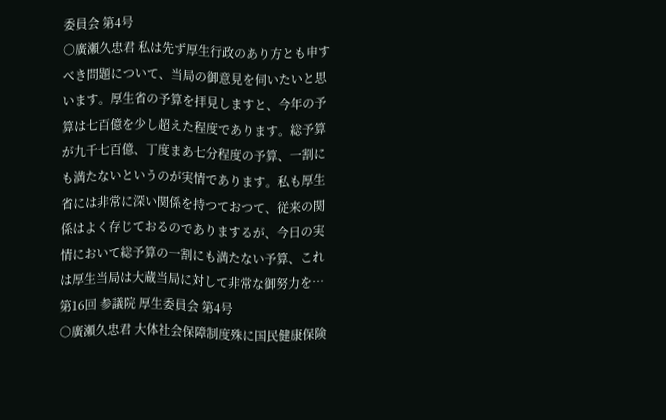委員会 第4号
○廣瀬久忠君 私は先ず厚生行政のあり方とも申すべき問題について、当局の御意見を伺いたいと思います。厚生省の予算を拝見しますと、今年の予算は七百億を少し超えた程度であります。総予算が九千七百億、丁度まあ七分程度の予算、一割にも満たないというのが実情であります。私も厚生省には非常に深い関係を持つておつて、従来の関係はよく存じておるのでありまするが、今日の実情において総予算の一割にも満たない予算、これは厚生当局は大蔵当局に対して非常な御努力を…
第16回 参議院 厚生委員会 第4号
○廣瀬久忠君 大体社会保障制度殊に国民健康保険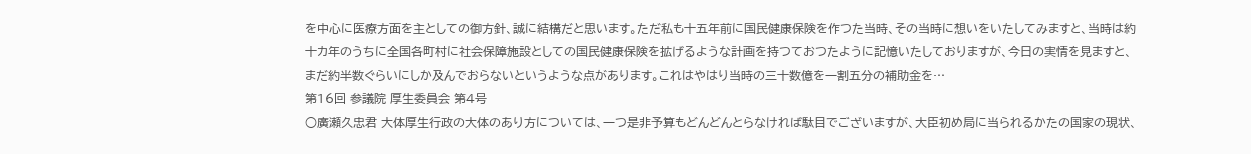を中心に医療方面を主としての御方針、誠に結構だと思います。ただ私も十五年前に国民健康保険を作つた当時、その当時に想いをいたしてみますと、当時は約十カ年のうちに全国各町村に社会保障施設としての国民健康保険を拡げるような計画を持つておつたように記憶いたしておりますが、今日の実情を見ますと、まだ約半数ぐらいにしか及んでおらないというような点があります。これはやはり当時の三十数億を一割五分の補助金を…
第16回 参議院 厚生委員会 第4号
○廣瀬久忠君 大体厚生行政の大体のあり方については、一つ是非予算もどんどんとらなければ駄目でございますが、大臣初め局に当られるかたの国家の現状、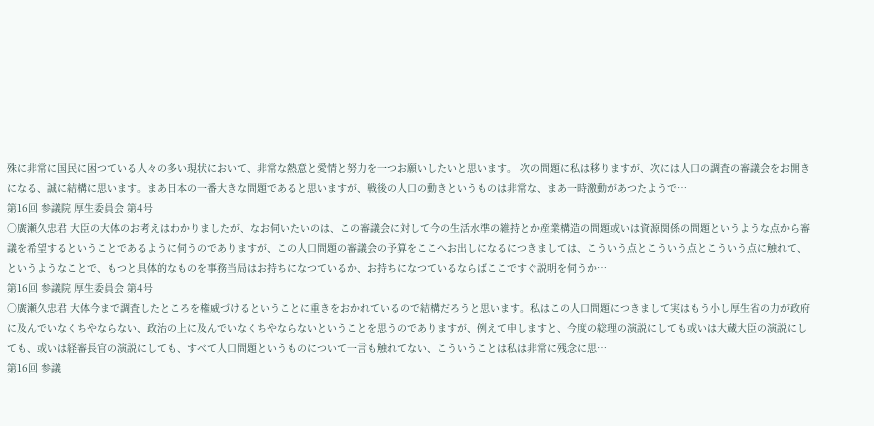殊に非常に国民に困つている人々の多い現状において、非常な熱意と愛情と努力を一つお願いしたいと思います。 次の問題に私は移りますが、次には人口の調査の審議会をお開きになる、誠に結構に思います。まあ日本の一番大きな問題であると思いますが、戦後の人口の動きというものは非常な、まあ一時激動があつたようで…
第16回 参議院 厚生委員会 第4号
○廣瀬久忠君 大臣の大体のお考えはわかりましたが、なお伺いたいのは、この審議会に対して今の生活水準の維持とか産業構造の問題或いは資源関係の問題というような点から審議を希望するということであるように伺うのでありますが、この人口問題の審議会の予算をここへお出しになるにつきましては、こういう点とこういう点とこういう点に触れて、というようなことで、もつと具体的なものを事務当局はお持ちになつているか、お持ちになつているならばここですぐ説明を伺うか…
第16回 参議院 厚生委員会 第4号
○廣瀬久忠君 大体今まで調査したところを権威づけるということに重きをおかれているので結構だろうと思います。私はこの人口問題につきまして実はもう小し厚生省の力が政府に及んでいなくちやならない、政治の上に及んでいなくちやならないということを思うのでありますが、例えて申しますと、今度の総理の演説にしても或いは大蔵大臣の演説にしても、或いは経審長官の演説にしても、すべて人口問題というものについて一言も触れてない、こういうことは私は非常に残念に思…
第16回 参議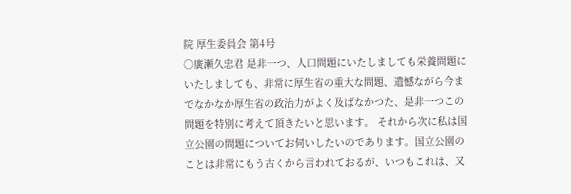院 厚生委員会 第4号
○廣瀬久忠君 是非一つ、人口問題にいたしましても栄養問題にいたしましても、非常に厚生省の重大な問題、遺憾ながら今までなかなか厚生省の政治力がよく及ばなかつた、是非一つこの問題を特別に考えて頂きたいと思います。 それから次に私は国立公園の問題についてお伺いしたいのであります。国立公園のことは非常にもう古くから言われておるが、いつもこれは、又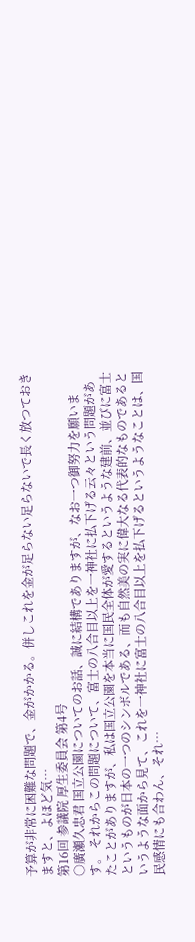予算が非常に困難な問題で、金がかかる。併しこれを金が足らない足らないで長く放つておきますと、よほど気…
第16回 参議院 厚生委員会 第4号
○廣瀬久忠君 国立公園についてのお話、誠に結構でありますが、なお一つ御努力を願います。 それからこの問題について、富士の八合目以上を一神社に払下げる云々という問題があたことがありますが、私は国立公園を本当に国民全体が愛するというような建前、並びに富士というものが日本の一つのシンボルである、而も自然美の実に偉大なる代表的なものであるというような面から見て、これを一神社に富士の八合目以上を払下げるというようなことは、国民感情にも合わん、それ…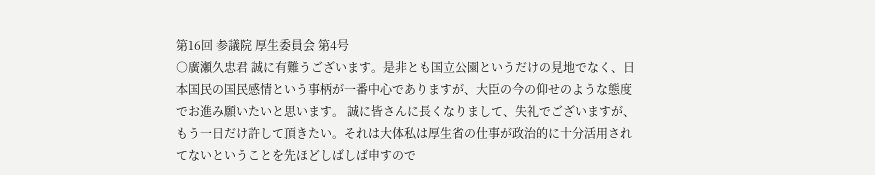第16回 参議院 厚生委員会 第4号
○廣瀬久忠君 誠に有難うございます。是非とも国立公園というだけの見地でなく、日本国民の国民感情という事柄が一番中心でありますが、大臣の今の仰せのような態度でお進み願いたいと思います。 誠に皆さんに長くなりまして、失礼でございますが、もう一日だけ許して頂きたい。それは大体私は厚生省の仕事が政治的に十分活用されてないということを先ほどしばしば申すので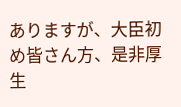ありますが、大臣初め皆さん方、是非厚生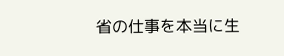省の仕事を本当に生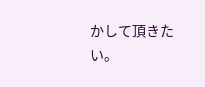かして頂きたい。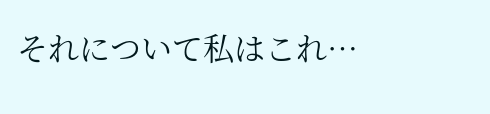それについて私はこれ…